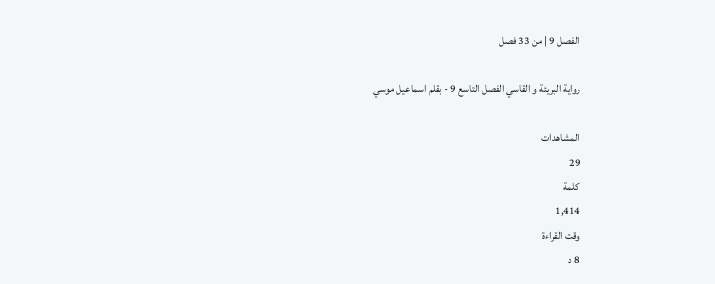الفصل 9 | من 33 فصل

رواية البريئة و القاسي الفصل التاسع 9 - بقلم اسماعيل موسي

المشاهدات
29
كلمة
1,414
وقت القراءة
8 د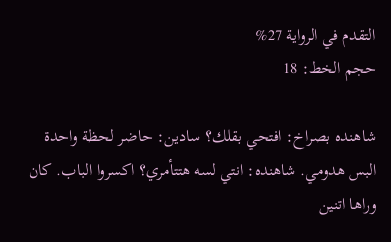التقدم في الرواية 27%
حجم الخط: 18

شاهنده بصراخ: افتحي بقلك؟ سادين: حاضر لحظة واحدة البس هدومي. شاهنده: انتي لسه هتتأمري؟ اكسروا الباب. كان وراها اتنين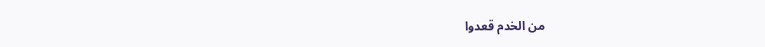من الخدم قعدوا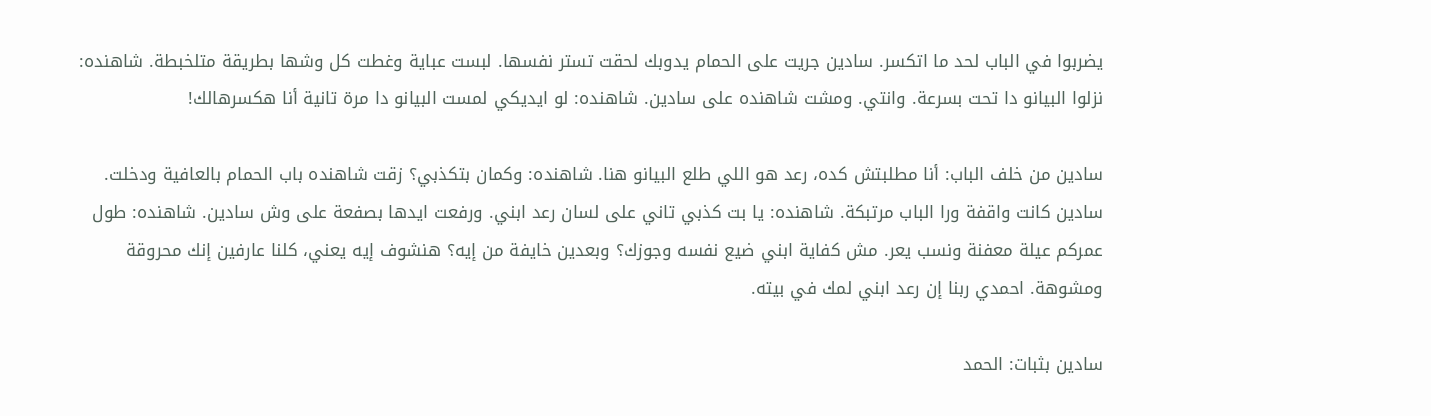يضربوا في الباب لحد ما اتكسر. سادين جريت على الحمام يدوبك لحقت تستر نفسها. لبست عباية وغطت كل وشها بطريقة متلخبطة. شاهنده: نزلوا البيانو دا تحت بسرعة. وانتي. ومشت شاهنده على سادين. شاهنده: لو ايديكي لمست البيانو دا مرة تانية أنا هكسرهالك!

سادين من خلف الباب: أنا مطلبتش كده، رعد هو اللي طلع البيانو هنا. شاهنده: وكمان بتكذبي؟ زقت شاهنده باب الحمام بالعافية ودخلت. سادين كانت واقفة ورا الباب مرتبكة. شاهنده: يا بت كذبي تاني على لسان رعد ابني. ورفعت ايدها بصفعة على وش سادين. شاهنده: طول عمركم عيلة معفنة ونسب يعر. مش كفاية ابني ضيع نفسه وجوزك؟ وبعدين خايفة من إيه؟ هنشوف إيه يعني، كلنا عارفين إنك محروقة ومشوهة. احمدي ربنا إن رعد ابني لمك في بيته.

سادين بثبات: الحمد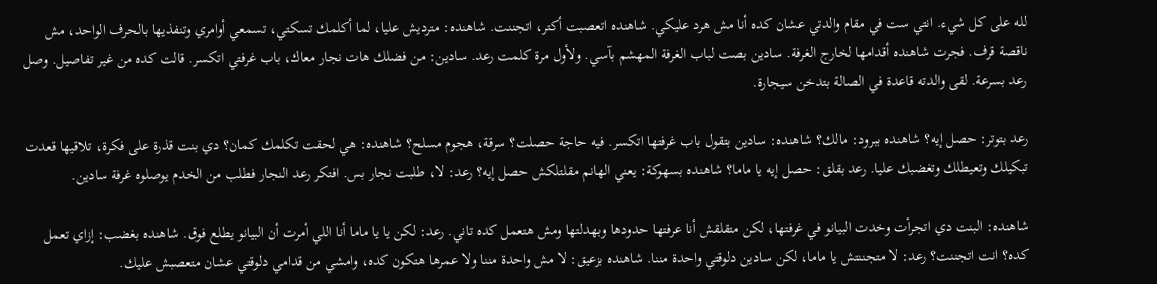لله على كل شيء. انتي ست في مقام والدتي عشان كده أنا مش هرد عليكي. شاهنده اتعصبت أكتر، اتجننت. شاهنده: مترديش عليا، لما أكلمك تسكتي، تسمعي أوامري وتنفذيها بالحرف الواحد، مش ناقصة قرف. فجرت شاهنده أقدامها لخارج الغرفة. سادين بصت لباب الغرفة المهشم بآسي. ولأول مرة كلمت رعد. سادين: من فضلك هات نجار معاك، باب غرفتي اتكسر. قالت كده من غير تفاصيل. وصل رعد بسرعة. لقى والدته قاعدة في الصالة بتدخن سيجارة.

رعد بتوتر: حصل إيه؟ شاهنده ببرود: مالك؟ شاهنده: سادين بتقول باب غرفتها اتكسر. فيه حاجة حصلت؟ سرقة، هجوم مسلح؟ شاهنده: هي لحقت تكلمك كمان؟ دي بنت قذرة على فكرة، تلاقيها قعدت تبكيلك وتعيطلك وتغضبك عليا. رعد بقلق: حصل إيه يا ماما؟ شاهنده بسهوكة: يعني الهانم مقلتلكش حصل إيه؟ رعد: لا، طلبت نجار بس. افتكر رعد النجار فطلب من الخدم يوصلوه غرفة سادين.

شاهنده: البنت دي اتجرأت وخدت البيانو في غرفتها، لكن متقلقش أنا عرفتها حدودها وبهدلتها ومش هتعمل كده تاني. رعد: لكن يا يا ماما أنا اللي أمرت أن البيانو يطلع فوق. شاهنده بغضب: إزاي تعمل كده؟ انت اتجننت؟ رعد: لا متجننتش يا ماما، لكن سادين دلوقتي واحدة مننا. شاهنده بزعيق: لا مش واحدة مننا ولا عمرها هتكون كده، وامشي من قدامي دلوقتي عشان متعصبش عليك.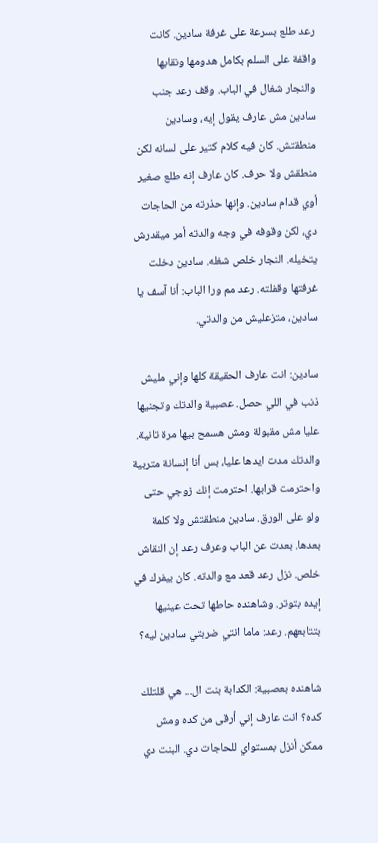رعد طلع بسرعة على غرفة سادين. كانت واقفة على السلم بكامل هدومها ونقابها والنجار شغال في الباب. وقف رعد جنب سادين مش عارف يقول إيه، وسادين منطقتش. كان فيه كلام كتير على لسانه لكن منطقش ولا حرف. كان عارف إنه طلع صغير أوي قدام سادين. وإنها حذرته من الحاجات دي، لكن وقوفه في وجه والدته أمر ميقدرش يتخيله. النجار خلص شغله. سادين دخلت غرفتها وقفلته. رعد مم ورا الباب: أنا آسف يا سادين، متزعليش من والدتي.

سادين: انت عارف الحقيقة كلها وإني مليش ذنب في اللي حصل. عصبية والدتك وتجنيها عليا مش مقبولة ومش هسمح بيها مرة تانية. والدتك مدت ايدها عليا، بس أنا إنسانة متربية واحترمت قرابها. احترمت إنك زوجي حتى ولو على الورق. سادين منطقتش ولا كلمة بعدها. بعدت عن الباب وعرف رعد إن النقاش خلص. نزل رعد قعد مع والدته. كان بيفرك في إيده بتوتر. وشاهنده حاطها تحت عينيها بتتابعهم. رعد: ماما انتي ضربتي سادين ليه؟

شاهنده بعصبية: الكدابة بنت ال... هي قلتلك كده؟ انت عارف إني أرقى من كده ومش ممكن أنزل بمستواي للحاجات دي. البنت دي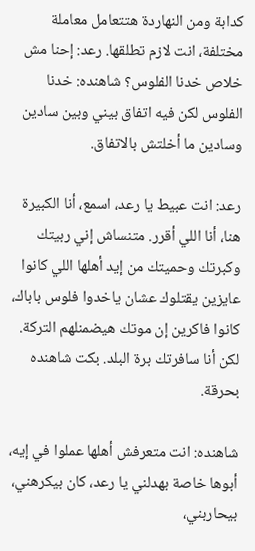كدابة ومن النهاردة هتتعامل معاملة مختلفة، انت لازم تطلقها. رعد: إحنا مش خلاص خدنا الفلوس؟ شاهنده: خدنا الفلوس لكن فيه اتفاق بيني وبين سادين وسادين ما أخلتش بالاتفاق.

رعد: انت عبيط يا رعد، اسمع، أنا الكبيرة هنا، أنا اللي أقرر. متنساش إني ربيتك وكبرتك وحميتك من إيد أهلها اللي كانوا عايزين يقتلوك عشان ياخدوا فلوس باباك، كانوا فاكرين إن موتك هيضمنلهم التركة. لكن أنا سافرتك برة البلد. بكت شاهنده بحرقة.

شاهنده: انت متعرفش أهلها عملوا في إيه، أبوها خاصة بهدلني يا رعد، كان بيكرهني، بيحاربني،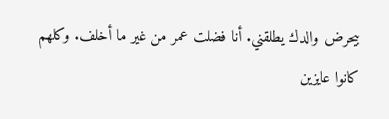بيحرض والدك يطلقني. أنا فضلت عمر من غير ما أخلف. وكلهم كانوا عايزين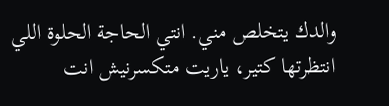والدك يتخلص مني. انتي الحاجة الحلوة اللي انتظرتها كتير، ياريت متكسرنيش انت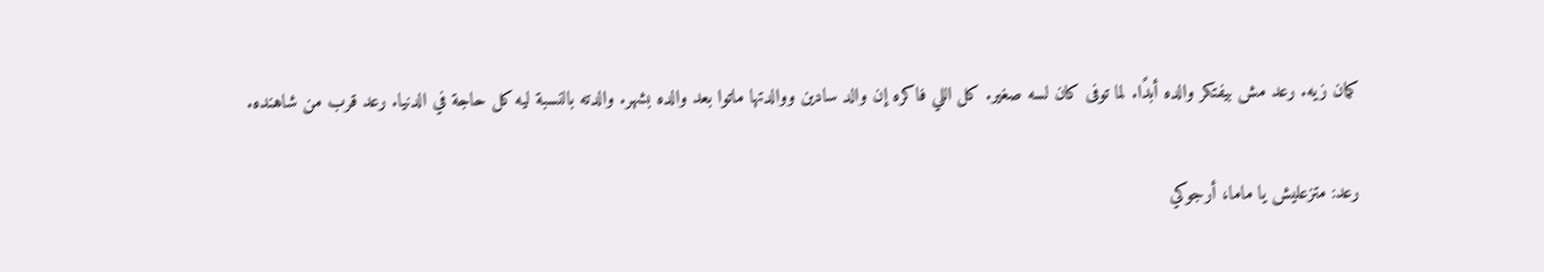كمان زيه. رعد مش بيفتكر والده أبدًا. لما توفى كان لسه صغير. كل اللي فاكره إن والد سادين ووالدتها ماتوا بعد والده بشهر. والدته بالنسبة ليه كل حاجة في الدنيا. رعد قرب من شاهنده.

رعد: متزعليش يا ماما، أرجوكي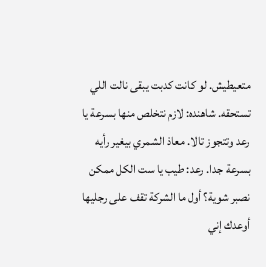متعيطيش. لو كانت كدبت يبقى نالت اللي تستحقه. شاهنده: لازم نتخلص منها بسرعة يا رعد وتتجوز تالا. معاذ الشمري بيغير رأيه بسرعة جدا. رعد: طيب يا ست الكل ممكن نصبر شوية؟ أول ما الشركة تقف على رجليها أوعدك إني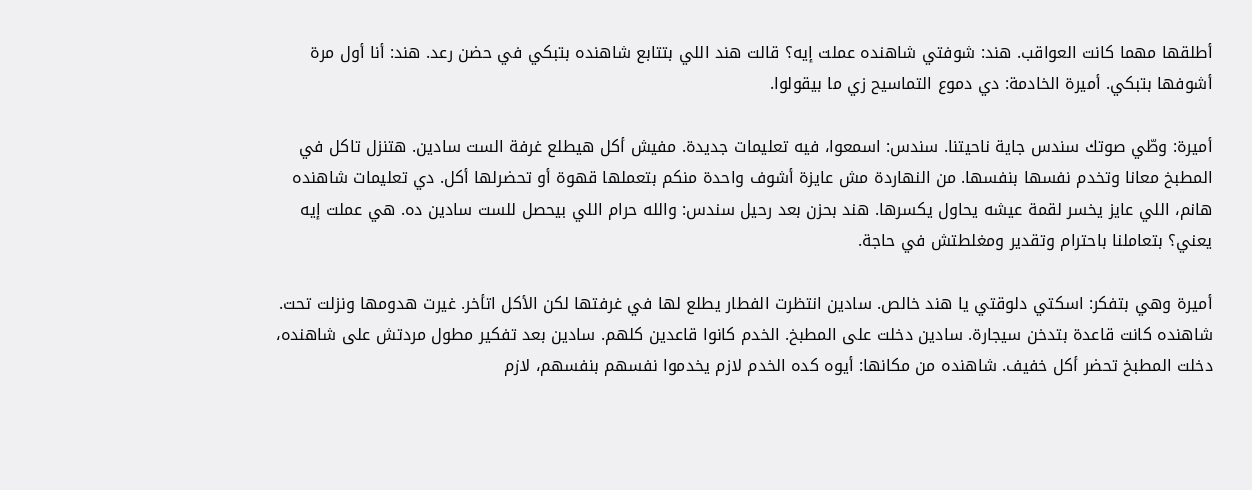أطلقها مهما كانت العواقب. هند: شوفتي شاهنده عملت إيه؟ قالت هند اللي بتتابع شاهنده بتبكي في حضن رعد. هند: أنا أول مرة أشوفها بتبكي. أميرة الخادمة: دي دموع التماسيح زي ما بيقولوا.

أميرة: وطّي صوتك سندس جاية ناحيتنا. سندس: اسمعوا، فيه تعليمات جديدة. مفيش أكل هيطلع غرفة الست سادين. هتنزل تاكل في المطبخ معانا وتخدم نفسها بنفسها. من النهاردة مش عايزة أشوف واحدة منكم بتعملها قهوة أو تحضرلها أكل. دي تعليمات شاهنده هانم، اللي عايز يخسر لقمة عيشه يحاول يكسرها. هند بحزن بعد رحيل سندس: والله حرام اللي بيحصل للست سادين ده. هي عملت إيه يعني؟ بتعاملنا باحترام وتقدير ومغلطتش في حاجة.

أميرة وهي بتفكر: اسكتي دلوقتي يا هند خالص. سادين انتظرت الفطار يطلع لها في غرفتها لكن الأكل اتأخر. غيرت هدومها ونزلت تحت. شاهنده كانت قاعدة بتدخن سيجارة. سادين دخلت على المطبخ. الخدم كانوا قاعدين كلهم. سادين بعد تفكير مطول مردتش على شاهنده، دخلت المطبخ تحضر أكل خفيف. شاهنده من مكانها: أيوه كده الخدم لازم يخدموا نفسهم بنفسهم، لازم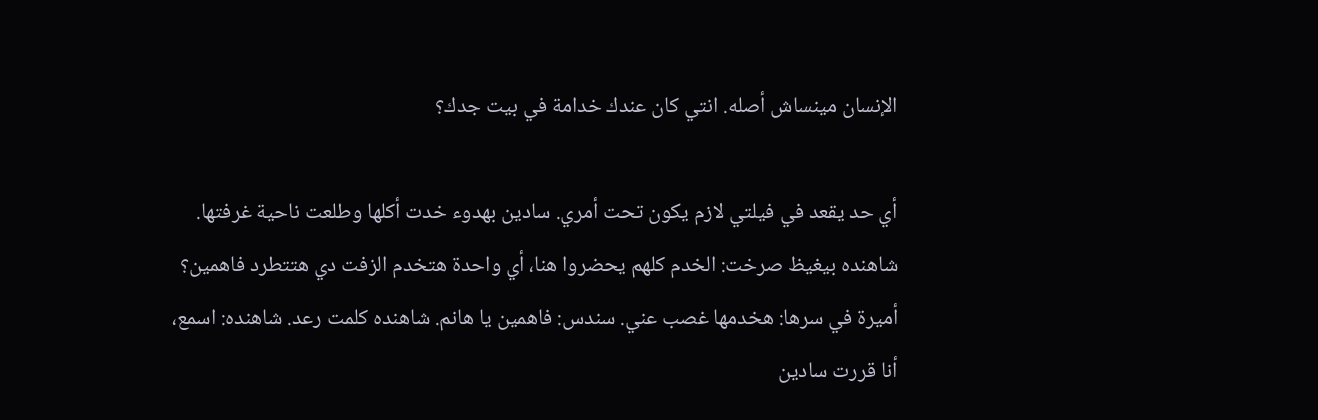الإنسان مينساش أصله. انتي كان عندك خدامة في بيت جدك؟

أي حد يقعد في فيلتي لازم يكون تحت أمري. سادين بهدوء خدت أكلها وطلعت ناحية غرفتها. شاهنده بيغيظ صرخت: الخدم كلهم يحضروا هنا، أي واحدة هتخدم الزفت دي هتتطرد فاهمين؟ أميرة في سرها: هخدمها غصب عني. سندس: فاهمين يا هانم. شاهنده كلمت رعد. شاهنده: اسمع، أنا قررت سادين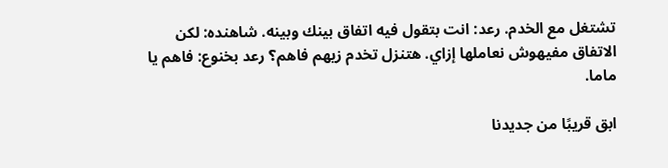تشتغل مع الخدم. رعد: انت بتقول فيه اتفاق بينك وبينه. شاهنده: لكن الاتفاق مفيهوش نعاملها إزاي. هتنزل تخدم زيهم فاهم؟ رعد بخنوع: فاهم يا ماما.

ابق قريبًا من جديدنا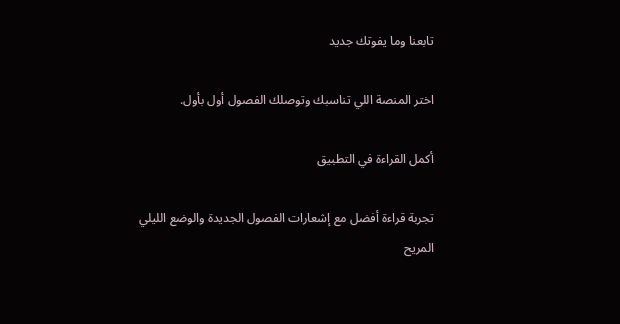تابعنا وما يفوتك جديد

اختر المنصة اللي تناسبك وتوصلك الفصول أول بأول.

أكمل القراءة في التطبيق

تجربة قراءة أفضل مع إشعارات الفصول الجديدة والوضع الليلي المريح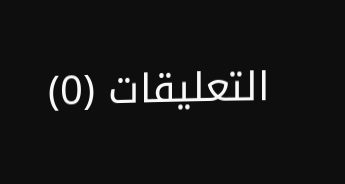التعليقات (0)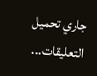جاري تحميل التعليقات...